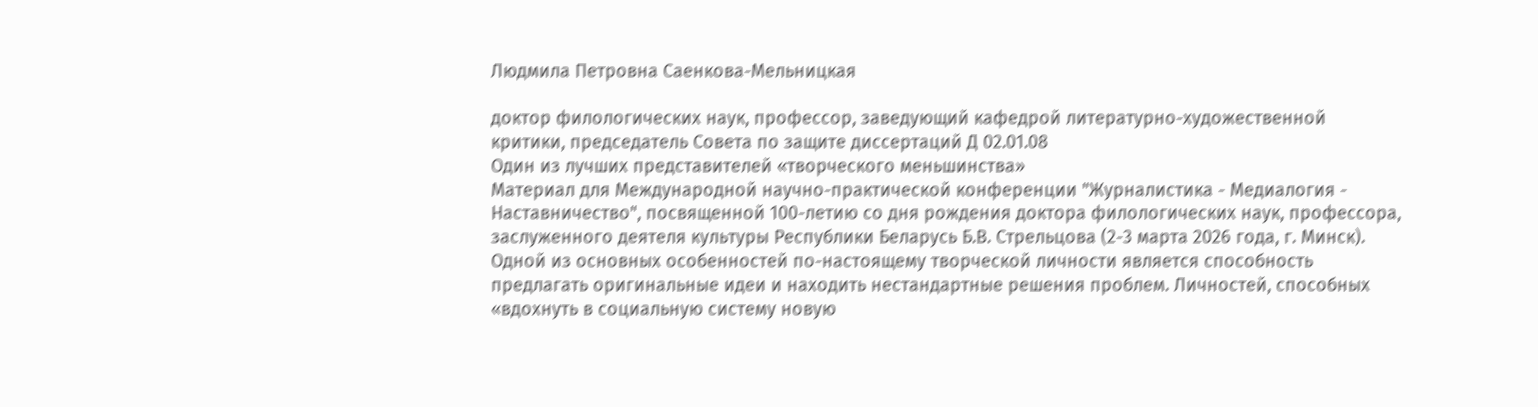Людмила Петровна Саенкова-Мельницкая

доктор филологических наук, профессор, заведующий кафедрой литературно-художественной критики, председатель Совета по защите диссертаций Д 02.01.08
Один из лучших представителей «творческого меньшинства»
Материал для Международной научно-практической конференции "Журналистика - Медиалогия - Наставничество", посвященной 100-летию со дня рождения доктора филологических наук, профессора, заслуженного деятеля культуры Республики Беларусь Б.В. Стрельцова (2-3 марта 2026 года, г. Минск).
Одной из основных особенностей по-настоящему творческой личности является способность предлагать оригинальные идеи и находить нестандартные решения проблем. Личностей, способных «вдохнуть в социальную систему новую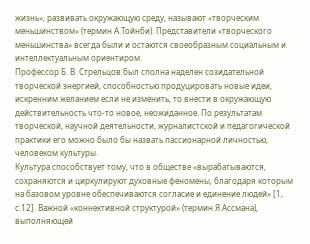жизнь», развивать окружающую среду, называют «творческим меньшинством» (термин А.Тойнби). Представители «творческого меньшинства» всегда были и остаются своеобразным социальным и интеллектуальным ориентиром.
Профессор Б. В. Стрельцов был сполна наделен созидательной творческой энергией, способностью продуцировать новые идеи, искренним желанием если не изменить, то внести в окружающую действительность что-то новое, неожиданное. По результатам творческой, научной деятельности, журналистской и педагогической практики его можно было бы назвать пассионарной личностью, человеком культуры.
Культура способствует тому, что в обществе «вырабатываются, сохраняются и циркулируют духовные феномены, благодаря которым на базовом уровне обеспечиваются согласие и единение людей» [1, с.12]. Важной «коннективной структурой» (термин Я.Ассмана), выполняющей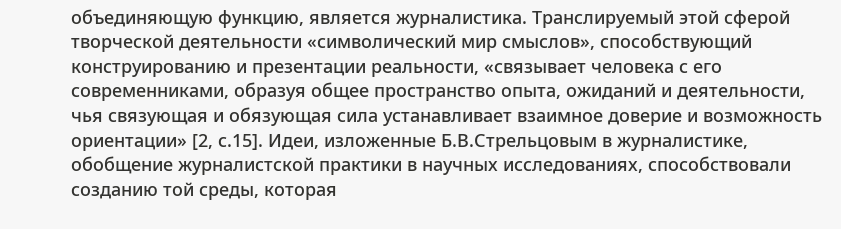объединяющую функцию, является журналистика. Транслируемый этой сферой творческой деятельности «символический мир смыслов», способствующий конструированию и презентации реальности, «связывает человека с его современниками, образуя общее пространство опыта, ожиданий и деятельности, чья связующая и обязующая сила устанавливает взаимное доверие и возможность ориентации» [2, с.15]. Идеи, изложенные Б.В.Стрельцовым в журналистике, обобщение журналистской практики в научных исследованиях, способствовали созданию той среды, которая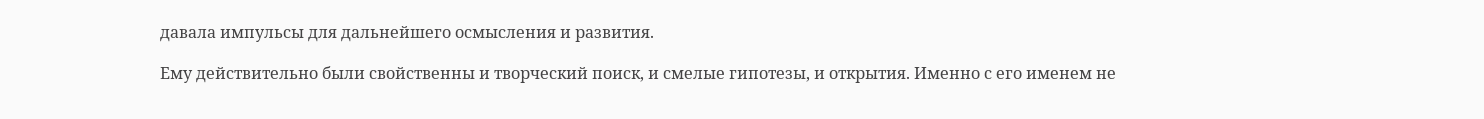давала импульсы для дальнейшего осмысления и развития.

Ему действительно были свойственны и творческий поиск, и смелые гипотезы, и открытия. Именно с его именем не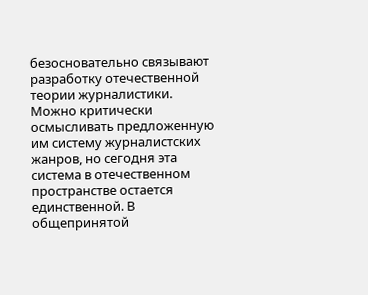безосновательно связывают разработку отечественной теории журналистики. Можно критически осмысливать предложенную им систему журналистских жанров, но сегодня эта система в отечественном пространстве остается единственной. В общепринятой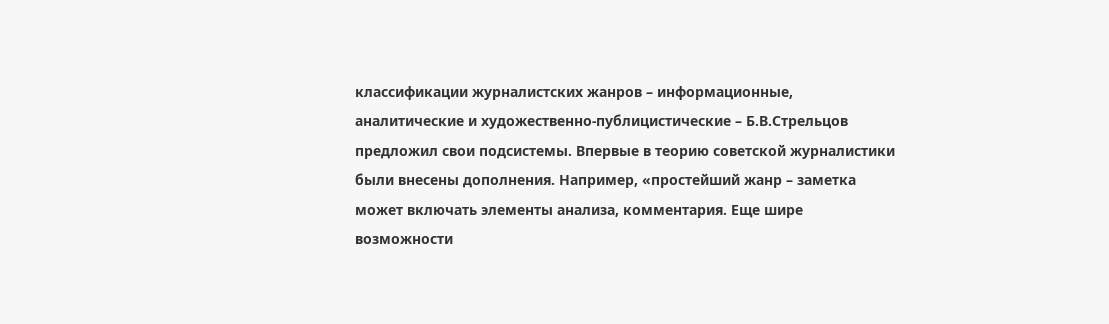классификации журналистских жанров – информационные, аналитические и художественно-публицистические – Б.В.Стрельцов предложил свои подсистемы. Впервые в теорию советской журналистики были внесены дополнения. Например, «простейший жанр – заметка может включать элементы анализа, комментария. Еще шире возможности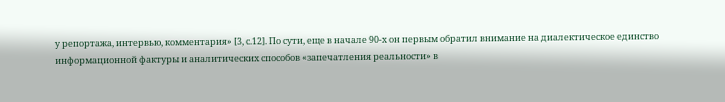у репортажа, интервью, комментария» [3, с.12]. По сути, еще в начале 90-х он первым обратил внимание на диалектическое единство информационной фактуры и аналитических способов «запечатления реальности» в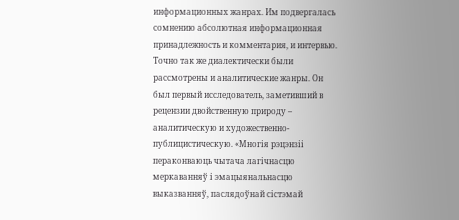информационных жанрах. Им подвергалась сомнению абсолютная информационная принадлежность и комментария, и интервью. Точно так же диалектически были рассмотрены и аналитические жанры. Он был первый исследователь, заметивший в рецензии двойственную природу – аналитическую и художественно-публицистическую. «Многія рэцэнзіі пераконваюць чытача лагічнасцю меркаванняў і эмацыянальнасцю выказванняў, паслядоўнай сістэмай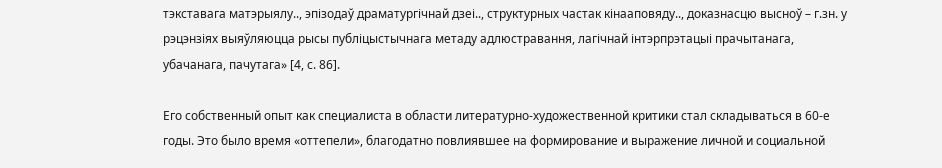тэкставага матэрыялу.., эпізодаў драматургічнай дзеі.., структурных частак кінааповяду.., доказнасцю высноў – г.зн. у рэцэнзіях выяўляюцца рысы публіцыстычнага метаду адлюстравання, лагічнай інтэрпрэтацыі прачытанага, убачанага, пачутага» [4, с. 86].

Его собственный опыт как специалиста в области литературно-художественной критики стал складываться в 60-е годы. Это было время «оттепели», благодатно повлиявшее на формирование и выражение личной и социальной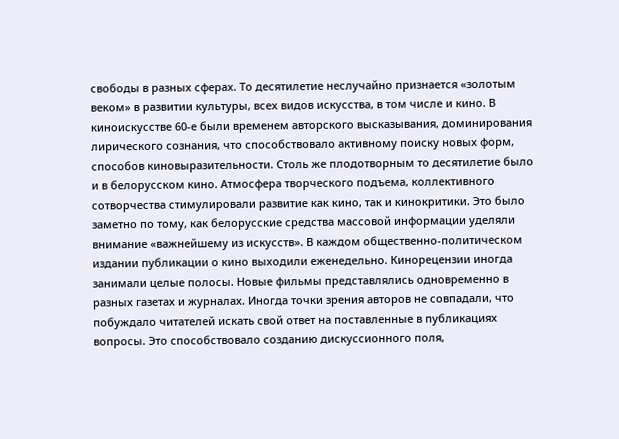свободы в разных сферах. То десятилетие неслучайно признается «золотым веком» в развитии культуры, всех видов искусства, в том числе и кино. В киноискусстве 60-е были временем авторского высказывания, доминирования лирического сознания, что способствовало активному поиску новых форм, способов киновыразительности. Столь же плодотворным то десятилетие было и в белорусском кино. Атмосфера творческого подъема, коллективного сотворчества стимулировали развитие как кино, так и кинокритики. Это было заметно по тому, как белорусские средства массовой информации уделяли внимание «важнейшему из искусств». В каждом общественно-политическом издании публикации о кино выходили еженедельно. Кинорецензии иногда занимали целые полосы. Новые фильмы представлялись одновременно в разных газетах и журналах. Иногда точки зрения авторов не совпадали, что побуждало читателей искать свой ответ на поставленные в публикациях вопросы. Это способствовало созданию дискуссионного поля,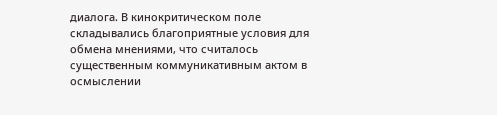диалога. В кинокритическом поле складывались благоприятные условия для обмена мнениями, что считалось существенным коммуникативным актом в осмыслении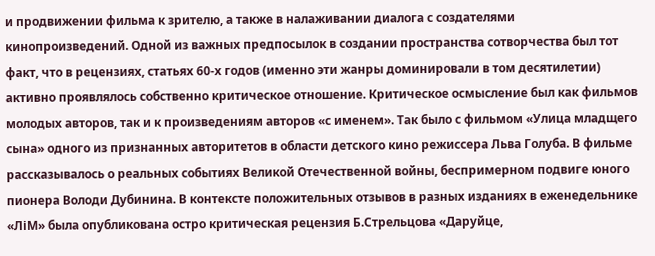и продвижении фильма к зрителю, а также в налаживании диалога с создателями кинопроизведений. Одной из важных предпосылок в создании пространства сотворчества был тот факт, что в рецензиях, статьях 60-х годов (именно эти жанры доминировали в том десятилетии) активно проявлялось собственно критическое отношение. Критическое осмысление был как фильмов молодых авторов, так и к произведениям авторов «с именем». Так было с фильмом «Улица младщего сына» одного из признанных авторитетов в области детского кино режиссера Льва Голуба. В фильме рассказывалось о реальных событиях Великой Отечественной войны, беспримерном подвиге юного пионера Володи Дубинина. В контексте положительных отзывов в разных изданиях в еженедельнике «ЛіМ» была опубликована остро критическая рецензия Б.Стрельцова «Даруйце,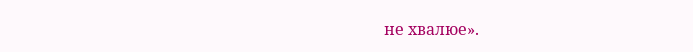не хвалюе».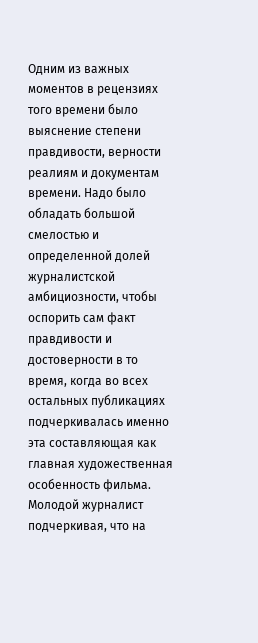Одним из важных моментов в рецензиях того времени было выяснение степени правдивости, верности реалиям и документам времени. Надо было обладать большой смелостью и определенной долей журналистской амбициозности, чтобы оспорить сам факт правдивости и достоверности в то время, когда во всех остальных публикациях подчеркивалась именно эта составляющая как главная художественная особенность фильма. Молодой журналист подчеркивая, что на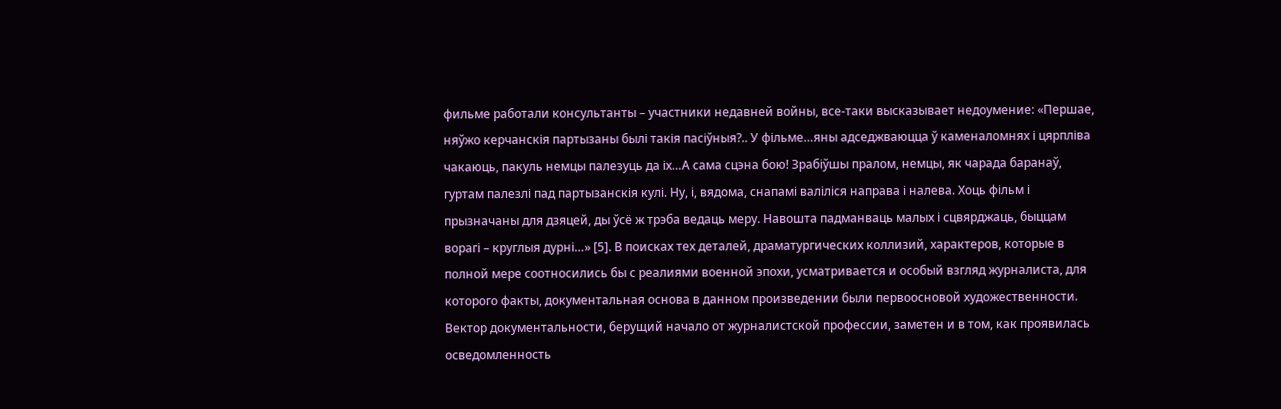фильме работали консультанты – участники недавней войны, все-таки высказывает недоумение: «Першае, няўжо керчанскія партызаны былі такія пасіўныя?.. У фільме…яны адседжваюцца ў каменаломнях і цярпліва чакаюць, пакуль немцы палезуць да іх…А сама сцэна бою! Зрабіўшы пралом, немцы, як чарада баранаў, гуртам палезлі пад партызанскія кулі. Ну, і, вядома, снапамі валіліся направа і налева. Хоць фільм і прызначаны для дзяцей, ды ўсё ж трэба ведаць меру. Навошта падманваць малых і сцвярджаць, быццам ворагі – круглыя дурні…» [5]. В поисках тех деталей, драматургических коллизий, характеров, которые в полной мере соотносились бы с реалиями военной эпохи, усматривается и особый взгляд журналиста, для которого факты, документальная основа в данном произведении были первоосновой художественности. Вектор документальности, берущий начало от журналистской профессии, заметен и в том, как проявилась осведомленность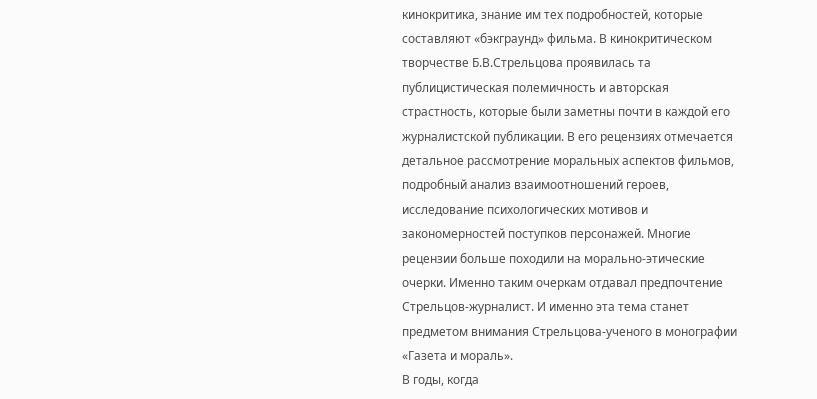кинокритика, знание им тех подробностей, которые составляют «бэкграунд» фильма. В кинокритическом творчестве Б.В.Стрельцова проявилась та публицистическая полемичность и авторская страстность, которые были заметны почти в каждой его журналистской публикации. В его рецензиях отмечается детальное рассмотрение моральных аспектов фильмов, подробный анализ взаимоотношений героев, исследование психологических мотивов и закономерностей поступков персонажей. Многие рецензии больше походили на морально-этические очерки. Именно таким очеркам отдавал предпочтение Стрельцов-журналист. И именно эта тема станет предметом внимания Стрельцова-ученого в монографии «Газета и мораль».
В годы, когда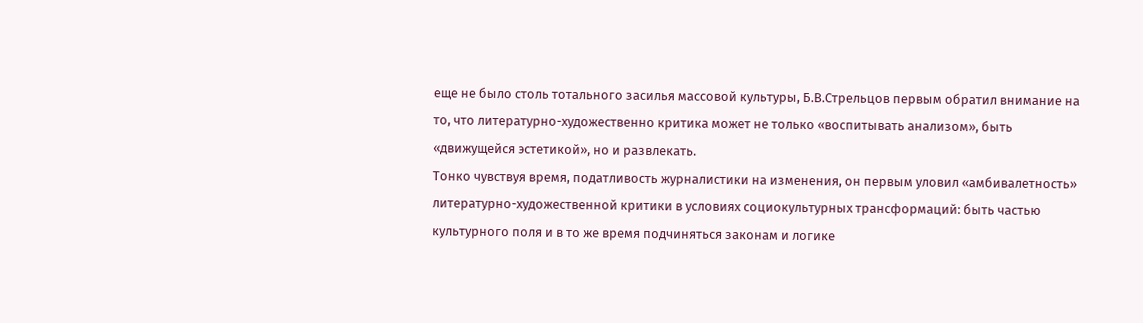еще не было столь тотального засилья массовой культуры, Б.В.Стрельцов первым обратил внимание на то, что литературно-художественно критика может не только «воспитывать анализом», быть «движущейся эстетикой», но и развлекать.
Тонко чувствуя время, податливость журналистики на изменения, он первым уловил «амбивалетность» литературно-художественной критики в условиях социокультурных трансформаций: быть частью культурного поля и в то же время подчиняться законам и логике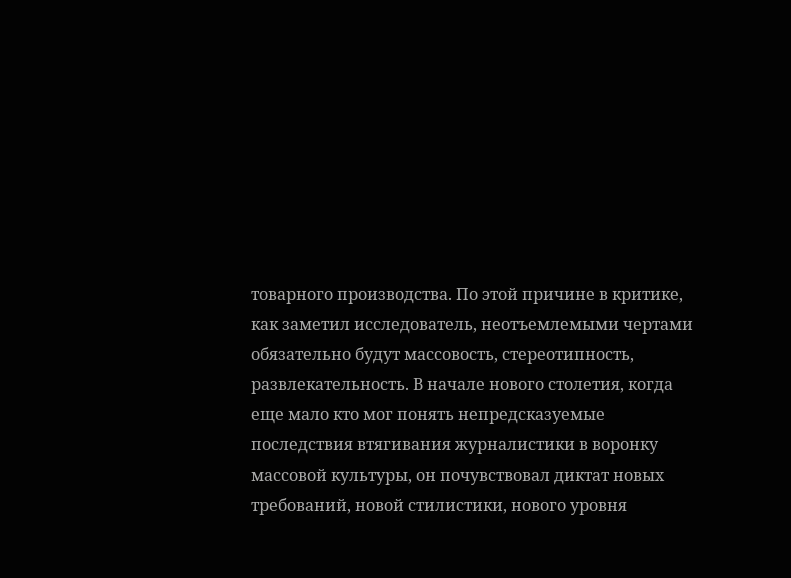товарного производства. По этой причине в критике, как заметил исследователь, неотъемлемыми чертами обязательно будут массовость, стереотипность, развлекательность. В начале нового столетия, когда еще мало кто мог понять непредсказуемые последствия втягивания журналистики в воронку массовой культуры, он почувствовал диктат новых требований, новой стилистики, нового уровня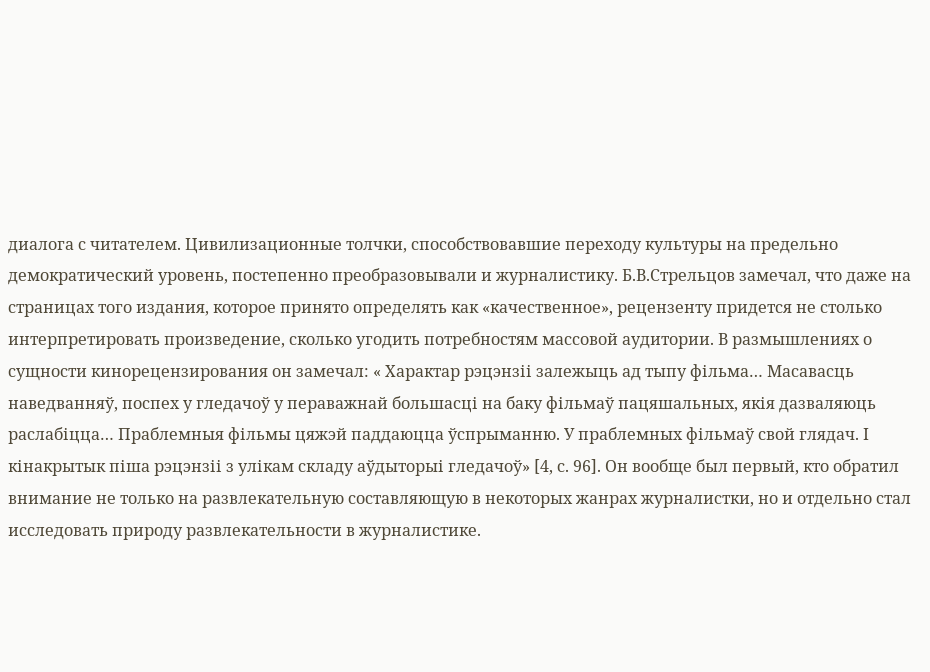диалога с читателем. Цивилизационные толчки, способствовавшие переходу культуры на предельно демократический уровень, постепенно преобразовывали и журналистику. Б.В.Стрельцов замечал, что даже на страницах того издания, которое принято определять как «качественное», рецензенту придется не столько интерпретировать произведение, сколько угодить потребностям массовой аудитории. В размышлениях о сущности кинорецензирования он замечал: « Характар рэцэнзіі залежыць ад тыпу фільма… Масавасць наведванняў, поспех у гледачоў у пераважнай большасці на баку фільмаў пацяшальных, якія дазваляюць раслабіцца… Праблемныя фільмы цяжэй паддаюцца ўспрыманню. У праблемных фільмаў свой глядач. І кінакрытык піша рэцэнзіі з улікам складу аўдыторыі гледачоў» [4, с. 96]. Он вообще был первый, кто обратил внимание не только на развлекательную составляющую в некоторых жанрах журналистки, но и отдельно стал исследовать природу развлекательности в журналистике.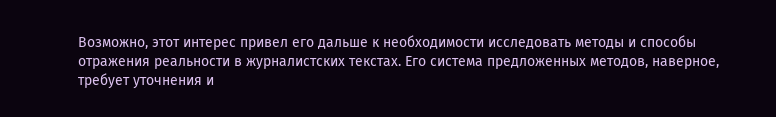Возможно, этот интерес привел его дальше к необходимости исследовать методы и способы отражения реальности в журналистских текстах. Его система предложенных методов, наверное, требует уточнения и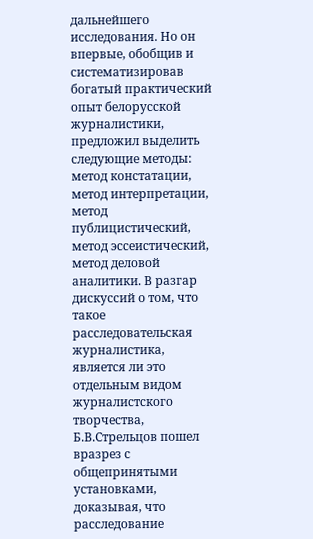дальнейшего исследования. Но он впервые, обобщив и систематизировав богатый практический опыт белорусской журналистики, предложил выделить следующие методы: метод констатации, метод интерпретации, метод публицистический, метод эссеистический, метод деловой аналитики. В разгар дискуссий о том, что такое расследовательская журналистика, является ли это отдельным видом журналистского творчества, Б.В.Стрельцов пошел вразрез с общепринятыми установками, доказывая, что расследование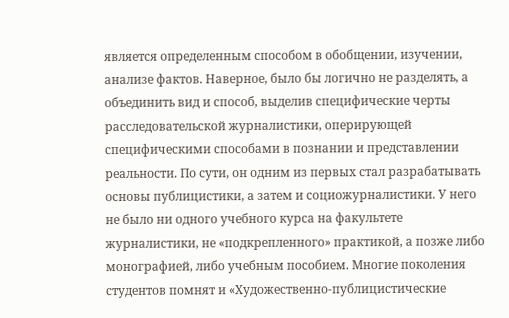является определенным способом в обобщении, изучении, анализе фактов. Наверное, было бы логично не разделять, а объединить вид и способ, выделив специфические черты расследовательской журналистики, оперирующей специфическими способами в познании и представлении реальности. По сути, он одним из первых стал разрабатывать основы публицистики, а затем и социожурналистики. У него не было ни одного учебного курса на факультете журналистики, не «подкрепленного» практикой, а позже либо монографией, либо учебным пособием. Многие поколения студентов помнят и «Художественно-публицистические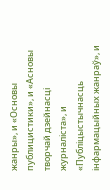жанры», и «Основы публицистики», и «Асновы творчай дзейнасці журналіста», и «Публіцыстычнасць інфармацыйных жанраў», и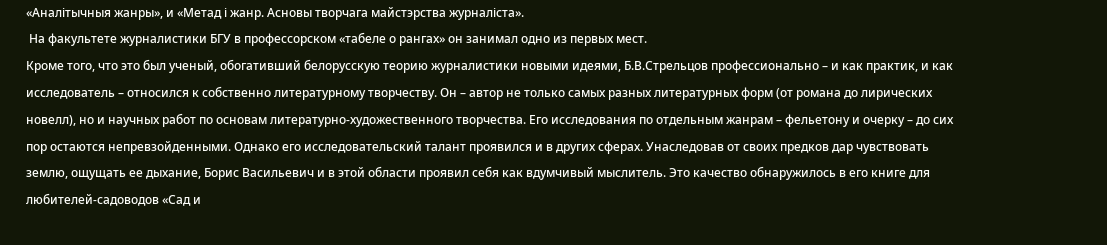«Аналітычныя жанры», и «Метад і жанр. Асновы творчага майстэрства журналіста».
 На факультете журналистики БГУ в профессорском «табеле о рангах» он занимал одно из первых мест.
Кроме того, что это был ученый, обогативший белорусскую теорию журналистики новыми идеями, Б.В.Стрельцов профессионально – и как практик, и как исследователь – относился к собственно литературному творчеству. Он – автор не только самых разных литературных форм (от романа до лирических новелл), но и научных работ по основам литературно-художественного творчества. Его исследования по отдельным жанрам – фельетону и очерку – до сих пор остаются непревзойденными. Однако его исследовательский талант проявился и в других сферах. Унаследовав от своих предков дар чувствовать землю, ощущать ее дыхание, Борис Васильевич и в этой области проявил себя как вдумчивый мыслитель. Это качество обнаружилось в его книге для любителей-садоводов «Сад и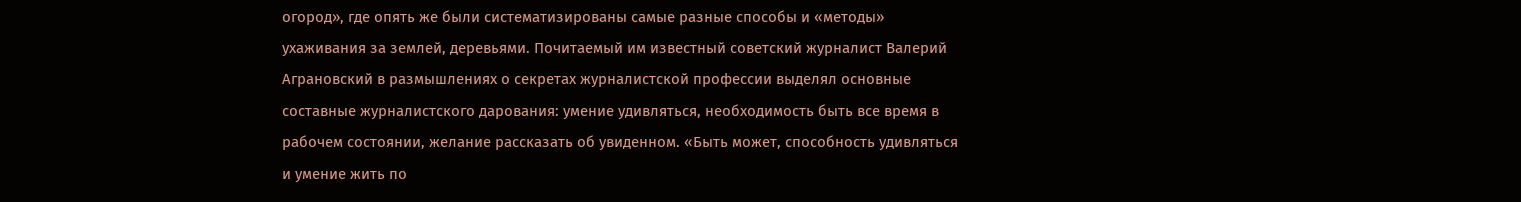огород», где опять же были систематизированы самые разные способы и «методы» ухаживания за землей, деревьями. Почитаемый им известный советский журналист Валерий Аграновский в размышлениях о секретах журналистской профессии выделял основные составные журналистского дарования: умение удивляться, необходимость быть все время в рабочем состоянии, желание рассказать об увиденном. «Быть может, способность удивляться и умение жить по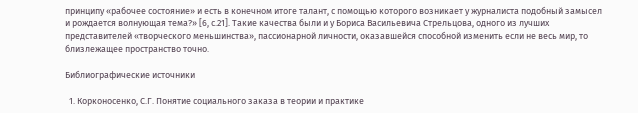принципу «рабочее состояние» и есть в конечном итоге талант, с помощью которого возникает у журналиста подобный замысел и рождается волнующая тема?» [6, с.21]. Такие качества были и у Бориса Васильевича Стрельцова, одного из лучших представителей «творческого меньшинства», пассионарной личности, оказавшейся способной изменить если не весь мир, то близлежащее пространство точно.

Библиографические источники

  1. Корконосенко, С.Г. Понятие социального заказа в теории и практике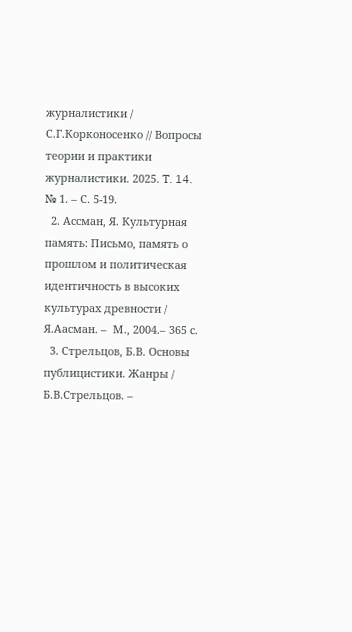журналистики / С.Г.Корконосенко // Вопросы теории и практики журналистики. 2025. T. 14. № 1. – С. 5-19.
  2. Ассман, Я. Культурная память: Письмо, память о прошлом и политическая идентичность в высоких культурах древности / Я.Аасман. –  М., 2004.– 365 с.
  3. Стрельцов, Б.В. Основы публицистики. Жанры / Б.В.Стрельцов. –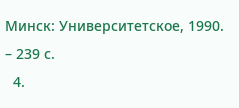Минск: Университетское, 1990. – 239 с.
  4.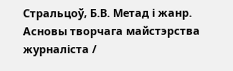Стральцоў, Б.В. Метад і жанр. Асновы творчага майстэрства журналіста /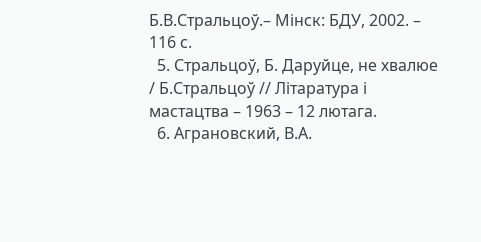Б.В.Стральцоў.– Мінск: БДУ, 2002. – 116 с.
  5. Стральцоў, Б. Даруйце, не хвалюе / Б.Стральцоў // Літаратура і мастацтва – 1963 – 12 лютага.
  6. Аграновский, В.А.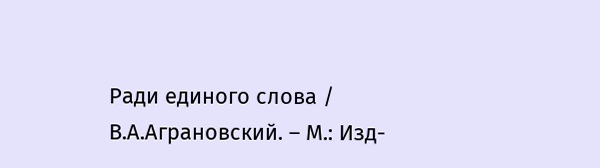Ради единого слова / В.А.Аграновский. – М.: Изд-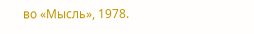во «Мысль», 1978.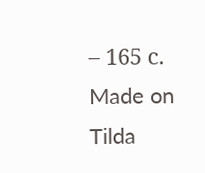– 165 с.
Made on
Tilda